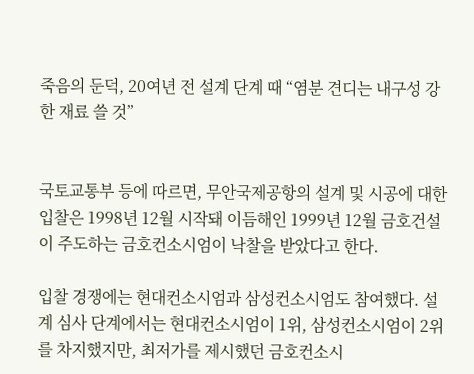죽음의 둔덕, 20여년 전 설계 단계 때 “염분 견디는 내구성 강한 재료 쓸 것”


국토교통부 등에 따르면, 무안국제공항의 설계 및 시공에 대한 입찰은 1998년 12월 시작돼 이듬해인 1999년 12월 금호건설이 주도하는 금호컨소시엄이 낙찰을 받았다고 한다.

입찰 경쟁에는 현대컨소시엄과 삼성컨소시엄도 참여했다. 설계 심사 단계에서는 현대컨소시엄이 1위, 삼성컨소시엄이 2위를 차지했지만, 최저가를 제시했던 금호컨소시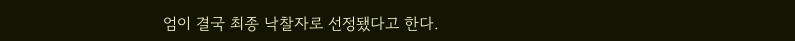엄이 결국 최종 낙찰자로 선정됐다고 한다.